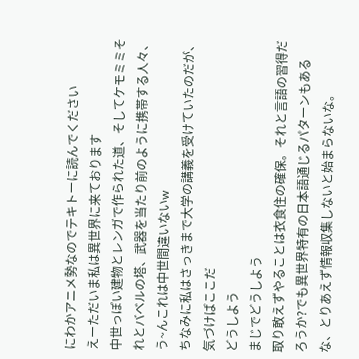にわかアニメ勢なのでテキトーに読んでください
えーただいま私は異世界に来ております
中世っぽい建物とレンガで作られた道、そしてケモミミそれとバベルの塔、武器を当たり前のように携帯する人々、
う~んこれは中世間違いないw
ちなみに私はさっきまで大学の講義を受けていたのだが、気づけばここだ
どうしよう
まじでどうしよう
取り敢えずやることは衣食住の確保。それと言語の習得だろうか?でも異世界特有の日本語通じるパターンもあるな、とりあえず情報収集しないと始まらないな。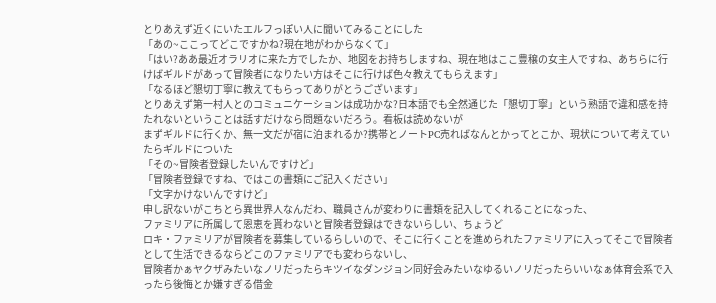とりあえず近くにいたエルフっぽい人に聞いてみることにした
「あの~ここってどこですかね?現在地がわからなくて」
「はい?ああ最近オラリオに来た方でしたか、地図をお持ちしますね、現在地はここ豊穣の女主人ですね、あちらに行けばギルドがあって冒険者になりたい方はそこに行けば色々教えてもらえます」
「なるほど懇切丁寧に教えてもらってありがとうございます」
とりあえず第一村人とのコミュニケーションは成功かな?日本語でも全然通じた「懇切丁寧」という熟語で違和感を持たれないということは話すだけなら問題ないだろう。看板は読めないが
まずギルドに行くか、無一文だが宿に泊まれるか?携帯とノートPC売ればなんとかってとこか、現状について考えていたらギルドについた
「その~冒険者登録したいんですけど」
「冒険者登録ですね、ではこの書類にご記入ください」
「文字かけないんですけど」
申し訳ないがこちとら異世界人なんだわ、職員さんが変わりに書類を記入してくれることになった、
ファミリアに所属して恩恵を貰わないと冒険者登録はできないらしい、ちょうど
ロキ・ファミリアが冒険者を募集しているらしいので、そこに行くことを進められたファミリアに入ってそこで冒険者として生活できるならどこのファミリアでも変わらないし、
冒険者かぁヤクザみたいなノリだったらキツイなダンジョン同好会みたいなゆるいノリだったらいいなぁ体育会系で入ったら後悔とか嫌すぎる借金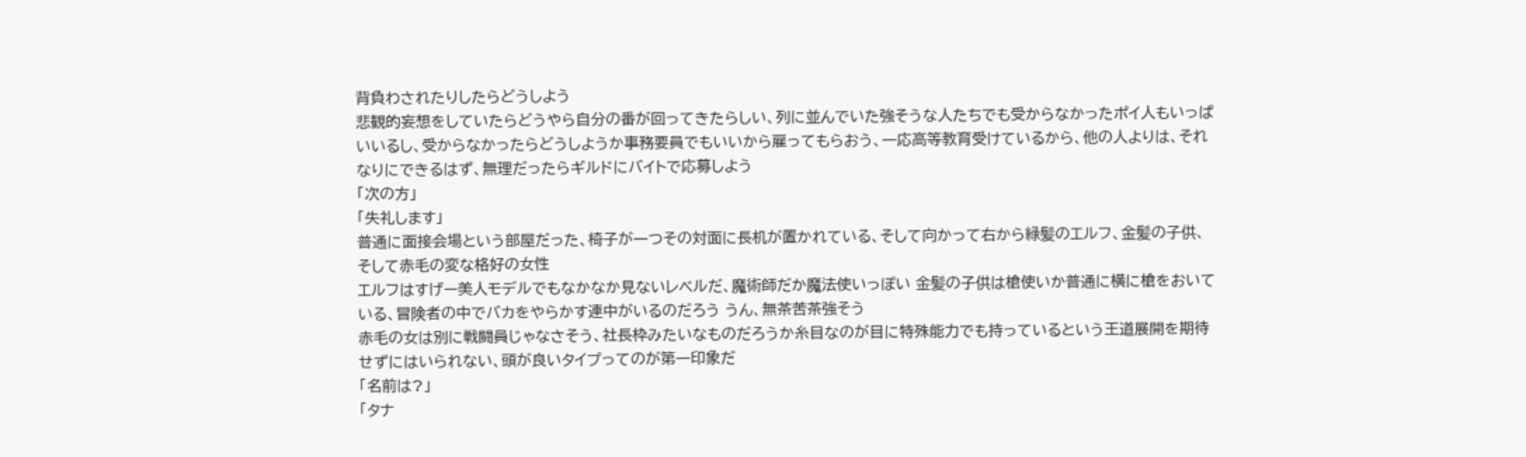背負わされたりしたらどうしよう
悲観的妄想をしていたらどうやら自分の番が回ってきたらしい、列に並んでいた強そうな人たちでも受からなかったポイ人もいっぱいいるし、受からなかったらどうしようか事務要員でもいいから雇ってもらおう、一応高等教育受けているから、他の人よりは、それなりにできるはず、無理だったらギルドにバイトで応募しよう
「次の方」
「失礼します」
普通に面接会場という部屋だった、椅子が一つその対面に長机が置かれている、そして向かって右から緑髪のエルフ、金髪の子供、そして赤毛の変な格好の女性
エルフはすげー美人モデルでもなかなか見ないレベルだ、魔術師だか魔法使いっぽい 金髪の子供は槍使いか普通に横に槍をおいている、冒険者の中でバカをやらかす連中がいるのだろう うん、無茶苦茶強そう
赤毛の女は別に戦闘員じゃなさそう、社長枠みたいなものだろうか糸目なのが目に特殊能力でも持っているという王道展開を期待せずにはいられない、頭が良いタイプってのが第一印象だ
「名前は?」
「タナ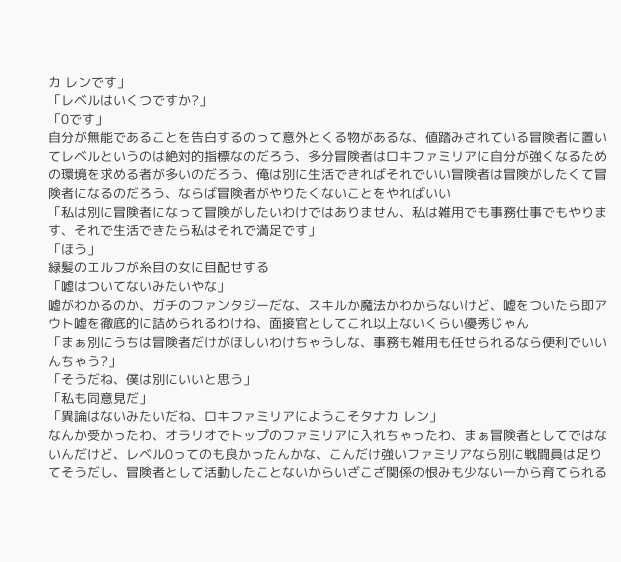カ レンです」
「レベルはいくつですか?」
「0です」
自分が無能であることを告白するのって意外とくる物があるな、値踏みされている冒険者に置いてレベルというのは絶対的指標なのだろう、多分冒険者はロキファミリアに自分が強くなるための環境を求める者が多いのだろう、俺は別に生活できればそれでいい冒険者は冒険がしたくて冒険者になるのだろう、ならば冒険者がやりたくないことをやればいい
「私は別に冒険者になって冒険がしたいわけではありません、私は雑用でも事務仕事でもやります、それで生活できたら私はそれで満足です」
「ほう」
緑髪のエルフが糸目の女に目配せする
「嘘はついてないみたいやな」
嘘がわかるのか、ガチのファンタジーだな、スキルか魔法かわからないけど、嘘をついたら即アウト嘘を徹底的に詰められるわけね、面接官としてこれ以上ないくらい優秀じゃん
「まぁ別にうちは冒険者だけがほしいわけちゃうしな、事務も雑用も任せられるなら便利でいいんちゃう?」
「そうだね、僕は別にいいと思う」
「私も同意見だ」
「異論はないみたいだね、ロキファミリアにようこそタナカ レン」
なんか受かったわ、オラリオでトップのファミリアに入れちゃったわ、まぁ冒険者としてではないんだけど、レベル0ってのも良かったんかな、こんだけ強いファミリアなら別に戦闘員は足りてそうだし、冒険者として活動したことないからいざこざ関係の恨みも少ない一から育てられる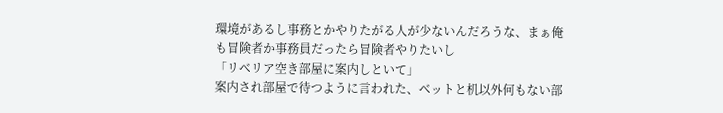環境があるし事務とかやりたがる人が少ないんだろうな、まぁ俺も冒険者か事務員だったら冒険者やりたいし
「リベリア空き部屋に案内しといて」
案内され部屋で待つように言われた、ベットと机以外何もない部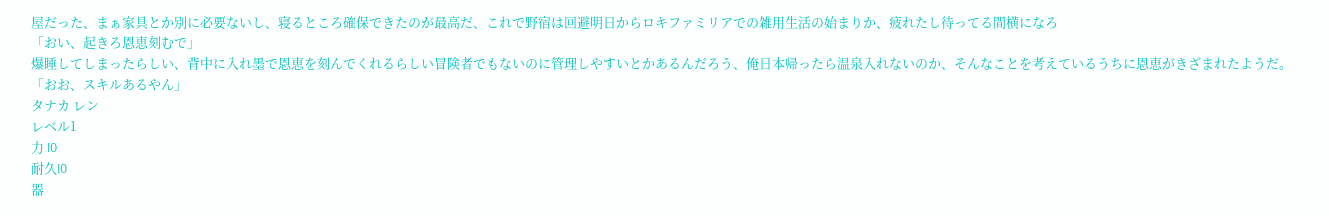屋だった、まぁ家具とか別に必要ないし、寝るところ確保できたのが最高だ、これで野宿は回避明日からロキファミリアでの雑用生活の始まりか、疲れたし待ってる間横になろ
「おい、起きろ恩恵刻むで」
爆睡してしまったらしい、背中に入れ墨で恩恵を刻んでくれるらしい冒険者でもないのに管理しやすいとかあるんだろう、俺日本帰ったら温泉入れないのか、そんなことを考えているうちに恩恵がきざまれたようだ。
「おお、スキルあるやん」
タナカ レン
レベル1
力 I0
耐久I0
器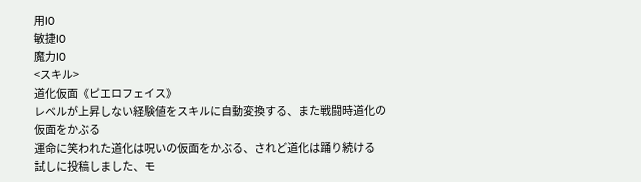用I0
敏捷I0
魔力I0
<スキル>
道化仮面《ピエロフェイス》
レベルが上昇しない経験値をスキルに自動変換する、また戦闘時道化の仮面をかぶる
運命に笑われた道化は呪いの仮面をかぶる、されど道化は踊り続ける
試しに投稿しました、モ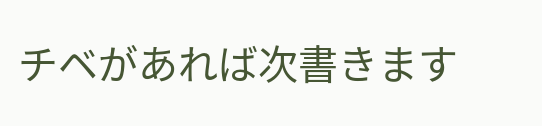チベがあれば次書きます